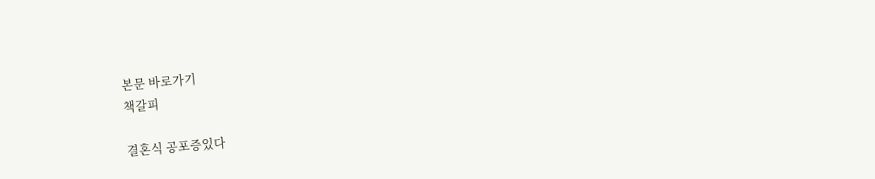본문 바로가기
책갈피

결혼식 공포증있다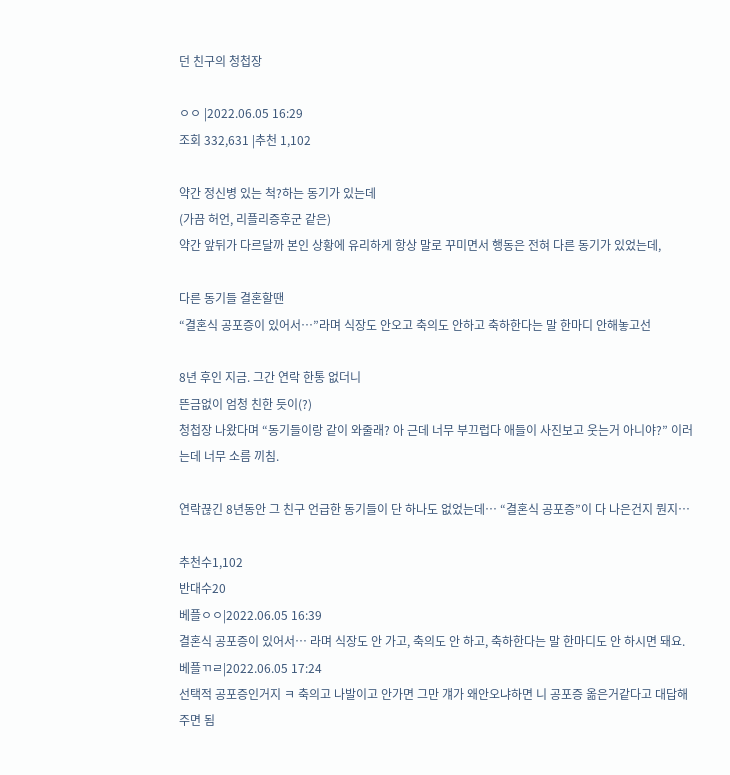던 친구의 청첩장

ㅇㅇ |2022.06.05 16:29
조회 332,631 |추천 1,102

약간 정신병 있는 척?하는 동기가 있는데
(가끔 허언, 리플리증후군 같은)
약간 앞뒤가 다르달까 본인 상황에 유리하게 항상 말로 꾸미면서 행동은 전혀 다른 동기가 있었는데,

다른 동기들 결혼할땐
“결혼식 공포증이 있어서…”라며 식장도 안오고 축의도 안하고 축하한다는 말 한마디 안해놓고선

8년 후인 지금. 그간 연락 한통 없더니
뜬금없이 엄청 친한 듯이(?)
청첩장 나왔다며 “동기들이랑 같이 와줄래? 아 근데 너무 부끄럽다 애들이 사진보고 웃는거 아니야?” 이러는데 너무 소름 끼침.

연락끊긴 8년동안 그 친구 언급한 동기들이 단 하나도 없었는데… “결혼식 공포증”이 다 나은건지 뭔지…

추천수1,102
반대수20
베플ㅇㅇ|2022.06.05 16:39
결혼식 공포증이 있어서… 라며 식장도 안 가고, 축의도 안 하고, 축하한다는 말 한마디도 안 하시면 돼요.
베플ㄲㄹ|2022.06.05 17:24
선택적 공포증인거지 ㅋ 축의고 나발이고 안가면 그만 걔가 왜안오냐하면 니 공포증 옮은거같다고 대답해주면 됨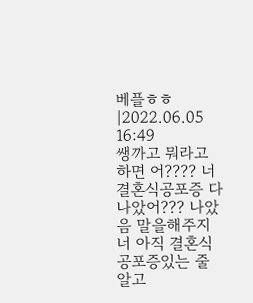베플ㅎㅎ|2022.06.05 16:49
쌩까고 뭐라고 하면 어???? 너 결혼식공포증 다 나았어??? 나았음 말을해주지 너 아직 결혼식 공포증있는 줄 알고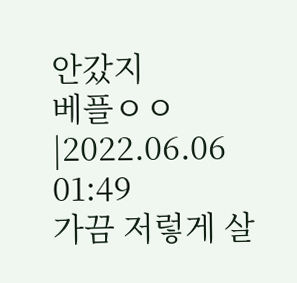안갔지
베플ㅇㅇ|2022.06.06 01:49
가끔 저렇게 살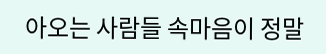아오는 사람들 속마음이 정말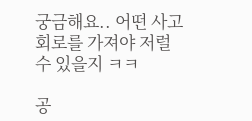궁금해요.. 어떤 사고회로를 가져야 저럴 수 있을지 ㅋㅋ

공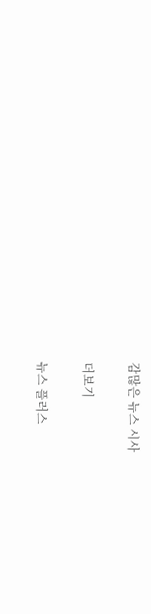감많은 뉴스 시사

더보기

뉴스 플러스